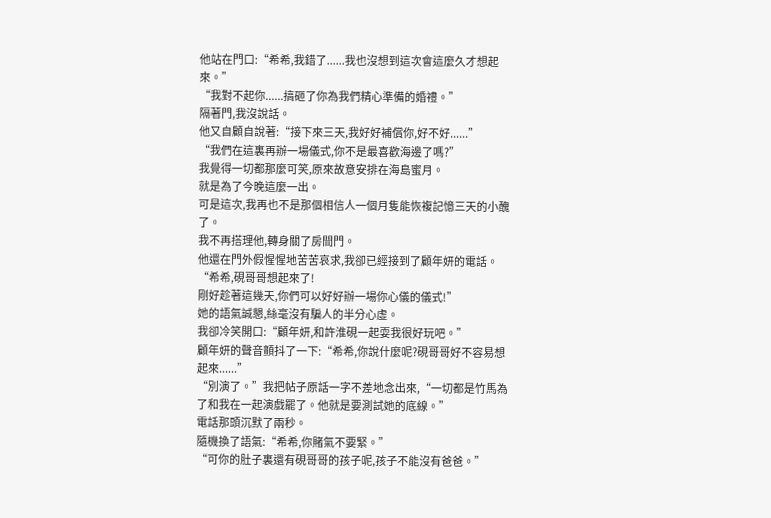他站在門口:“希希,我錯了......我也沒想到這次會這麼久才想起來。”
“我對不起你......搞砸了你為我們精心準備的婚禮。”
隔著門,我沒說話。
他又自顧自說著:“接下來三天,我好好補償你,好不好......”
“我們在這裏再辦一場儀式,你不是最喜歡海邊了嗎?”
我覺得一切都那麼可笑,原來故意安排在海島蜜月。
就是為了今晚這麼一出。
可是這次,我再也不是那個相信人一個月隻能恢複記憶三天的小醜了。
我不再搭理他,轉身關了房間門。
他還在門外假惺惺地苦苦哀求,我卻已經接到了顧年妍的電話。
“希希,硯哥哥想起來了!
剛好趁著這幾天,你們可以好好辦一場你心儀的儀式!”
她的語氣誠懇,絲毫沒有騙人的半分心虛。
我卻冷笑開口:“顧年妍,和許淮硯一起耍我很好玩吧。”
顧年妍的聲音顫抖了一下:“希希,你說什麼呢?硯哥哥好不容易想起來......”
“別演了。”我把帖子原話一字不差地念出來,“一切都是竹馬為了和我在一起演戲罷了。他就是要測試她的底線。”
電話那頭沉默了兩秒。
隨機換了語氣:“希希,你賭氣不要緊。”
“可你的肚子裏還有硯哥哥的孩子呢,孩子不能沒有爸爸。”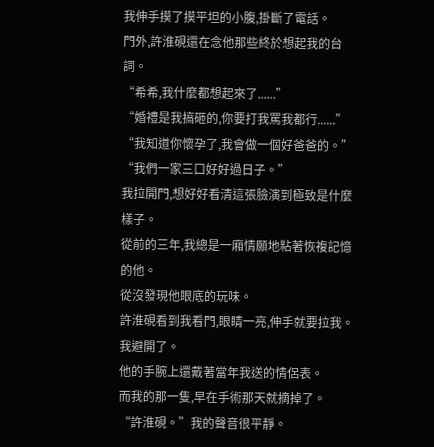我伸手摸了摸平坦的小腹,掛斷了電話。
門外,許淮硯還在念他那些終於想起我的台詞。
“希希,我什麼都想起來了......”
“婚禮是我搞砸的,你要打我罵我都行......”
“我知道你懷孕了,我會做一個好爸爸的。”
“我們一家三口好好過日子。”
我拉開門,想好好看清這張臉演到極致是什麼樣子。
從前的三年,我總是一廂情願地粘著恢複記憶的他。
從沒發現他眼底的玩味。
許淮硯看到我看門,眼睛一亮,伸手就要拉我。
我避開了。
他的手腕上還戴著當年我送的情侶表。
而我的那一隻,早在手術那天就摘掉了。
“許淮硯。”我的聲音很平靜。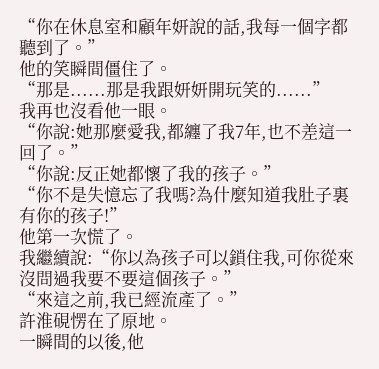“你在休息室和顧年妍說的話,我每一個字都聽到了。”
他的笑瞬間僵住了。
“那是......那是我跟妍妍開玩笑的......”
我再也沒看他一眼。
“你說:她那麼愛我,都纏了我7年,也不差這一回了。”
“你說:反正她都懷了我的孩子。”
“你不是失憶忘了我嗎?為什麼知道我肚子裏有你的孩子!”
他第一次慌了。
我繼續說:“你以為孩子可以鎖住我,可你從來沒問過我要不要這個孩子。”
“來這之前,我已經流產了。”
許淮硯愣在了原地。
一瞬間的以後,他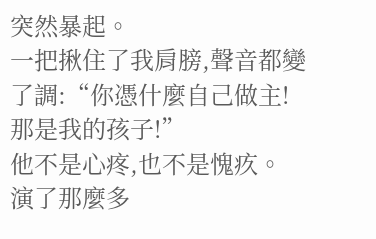突然暴起。
一把揪住了我肩膀,聲音都變了調:“你憑什麼自己做主!那是我的孩子!”
他不是心疼,也不是愧疚。
演了那麼多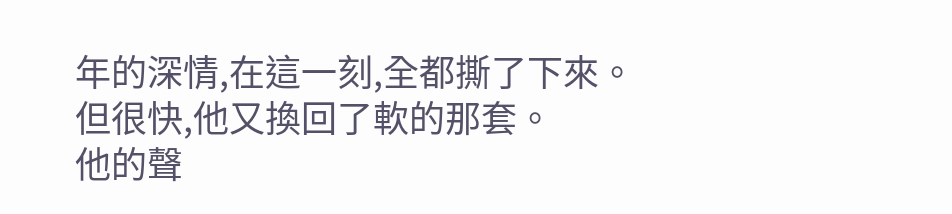年的深情,在這一刻,全都撕了下來。
但很快,他又換回了軟的那套。
他的聲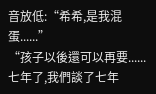音放低:“希希,是我混蛋......”
“孩子以後還可以再要......七年了,我們談了七年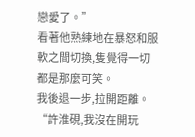戀愛了。”
看著他熟練地在暴怒和服軟之間切換,隻覺得一切都是那麼可笑。
我後退一步,拉開距離。
“許淮硯,我沒在開玩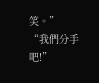笑。”
“我們分手吧!”